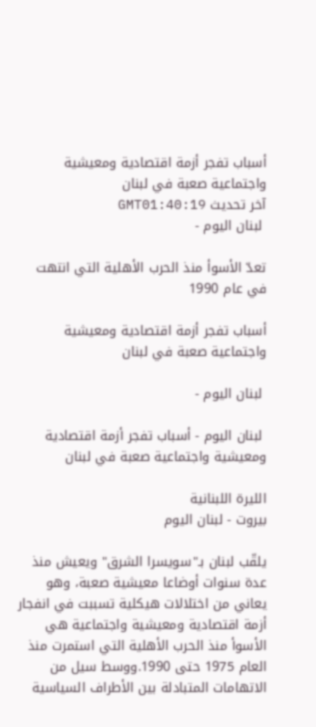أسباب تفجر أزمة اقتصادية ومعيشية واجتماعية صعبة في لبنان
آخر تحديث GMT01:40:19
 لبنان اليوم -

تعدّ الأسوأ منذ الحرب الأهلية التي انتهت في عام 1990

أسباب تفجر أزمة اقتصادية ومعيشية واجتماعية صعبة في لبنان

 لبنان اليوم -

 لبنان اليوم - أسباب تفجر أزمة اقتصادية ومعيشية واجتماعية صعبة في لبنان

الليرة اللبنانية
بيروت - لبنان اليوم

يلقّب لبنان بـ"سويسرا الشرق" ويعيش منذ عدة سنوات أوضاعا معيشية صعبة، وهو يعاني من اختلالات هيكلية تسببت في انفجار أزمة اقتصادية ومعيشية واجتماعية هي الأسوأ منذ الحرب الأهلية التي استمرت منذ العام 1975 حتى 1990.ووسط سيل من الاتهامات المتبادلة بين الأطراف السياسية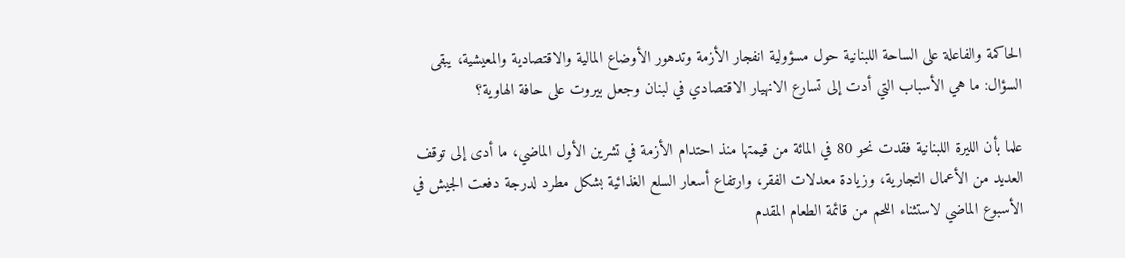الحاكمة والفاعلة على الساحة اللبنانية حول مسؤولية انفجار الأزمة وتدهور الأوضاع المالية والاقتصادية والمعيشية، يبقى السؤال: ما هي الأسباب التي أدت إلى تسارع الانهيار الاقتصادي في لبنان وجعل بيروت على حافة الهاوية؟

علما بأن الليرة اللبنانية فقدت نحو 80 في المائة من قيمتها منذ احتدام الأزمة في تشرين الأول الماضي، ما أدى إلى توقف العديد من الأعمال التجارية، وزيادة معدلات الفقر، وارتفاع أسعار السلع الغذائية بشكل مطرد لدرجة دفعت الجيش في الأسبوع الماضي لاستثناء اللحم من قائمة الطعام المقدم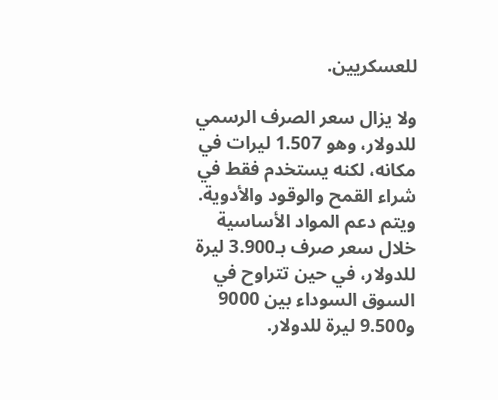للعسكريين.

ولا يزال سعر الصرف الرسمي للدولار، وهو 1.507 ليرات في مكانه، لكنه يستخدم فقط في شراء القمح والوقود والأدوية. ويتم دعم المواد الأساسية خلال سعر صرف بـ3.900 ليرة للدولار، في حين تتراوح في السوق السوداء بين 9000 و9.500 ليرة للدولار.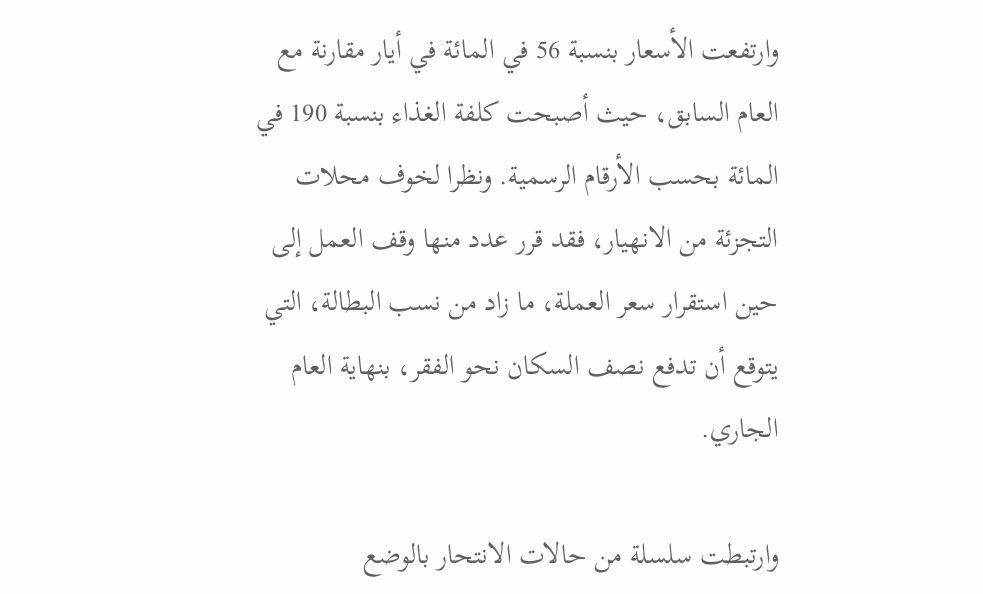وارتفعت الأسعار بنسبة 56 في المائة في أيار مقارنة مع العام السابق، حيث أصبحت كلفة الغذاء بنسبة 190 في المائة بحسب الأرقام الرسمية. ونظرا لخوف محلات التجزئة من الانهيار، فقد قرر عدد منها وقف العمل إلى حين استقرار سعر العملة، ما زاد من نسب البطالة، التي يتوقع أن تدفع نصف السكان نحو الفقر، بنهاية العام الجاري.

وارتبطت سلسلة من حالات الانتحار بالوضع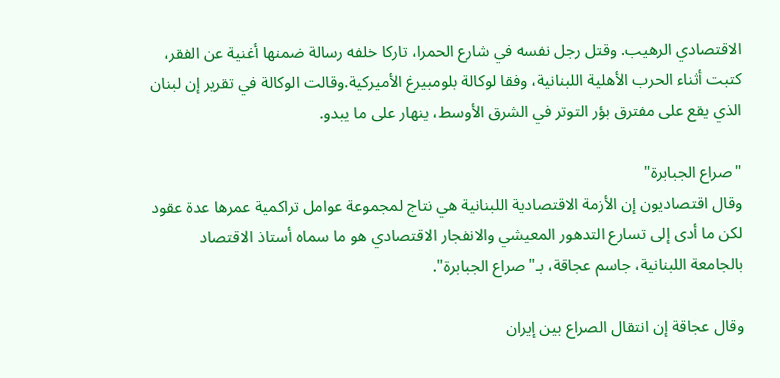الاقتصادي الرهيب. وقتل رجل نفسه في شارع الحمرا، تاركا خلفه رسالة ضمنها أغنية عن الفقر، كتبت أثناء الحرب الأهلية اللبنانية، وفقا لوكالة بلومبيرغ الأميركية.وقالت الوكالة في تقرير إن لبنان الذي يقع على مفترق بؤر التوتر في الشرق الأوسط، ينهار على ما يبدو.

"صراع الجبابرة"
وقال اقتصاديون إن الأزمة الاقتصادية اللبنانية هي نتاج لمجموعة عوامل تراكمية عمرها عدة عقود لكن ما أدى إلى تسارع التدهور المعيشي والانفجار الاقتصادي هو ما سماه أستاذ الاقتصاد بالجامعة اللبنانية، جاسم عجاقة، بـ"صراع الجبابرة".

وقال عجاقة إن انتقال الصراع بين إيران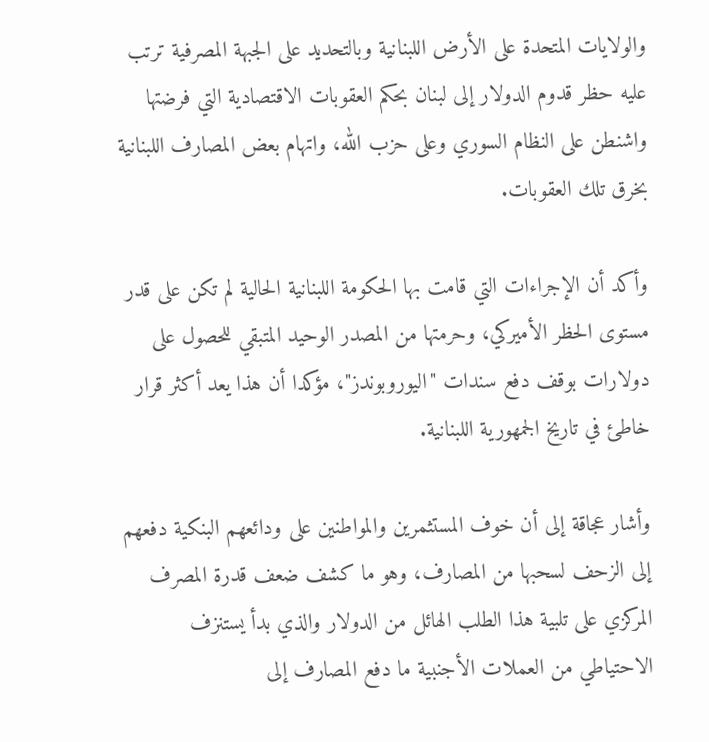والولايات المتحدة على الأرض اللبنانية وبالتحديد على الجبهة المصرفية ترتب عليه حظر قدوم الدولار إلى لبنان بحكم العقوبات الاقتصادية التي فرضتها واشنطن على النظام السوري وعلى حزب الله، واتهام بعض المصارف اللبنانية بخرق تلك العقوبات.

وأكد أن الإجراءات التي قامت بها الحكومة اللبنانية الحالية لم تكن على قدر مستوى الحظر الأميركي، وحرمتها من المصدر الوحيد المتبقي للحصول على دولارات بوقف دفع سندات "اليوروبوندز"، مؤكدا أن هذا يعد أكثر قرار خاطئ في تاريخ الجمهورية اللبنانية.

وأشار عجاقة إلى أن خوف المستثمرين والمواطنين على ودائعهم البنكية دفعهم إلى الزحف لسحبها من المصارف، وهو ما كشف ضعف قدرة المصرف المركزي على تلبية هذا الطلب الهائل من الدولار والذي بدأ يستنزف الاحتياطي من العملات الأجنبية ما دفع المصارف إلى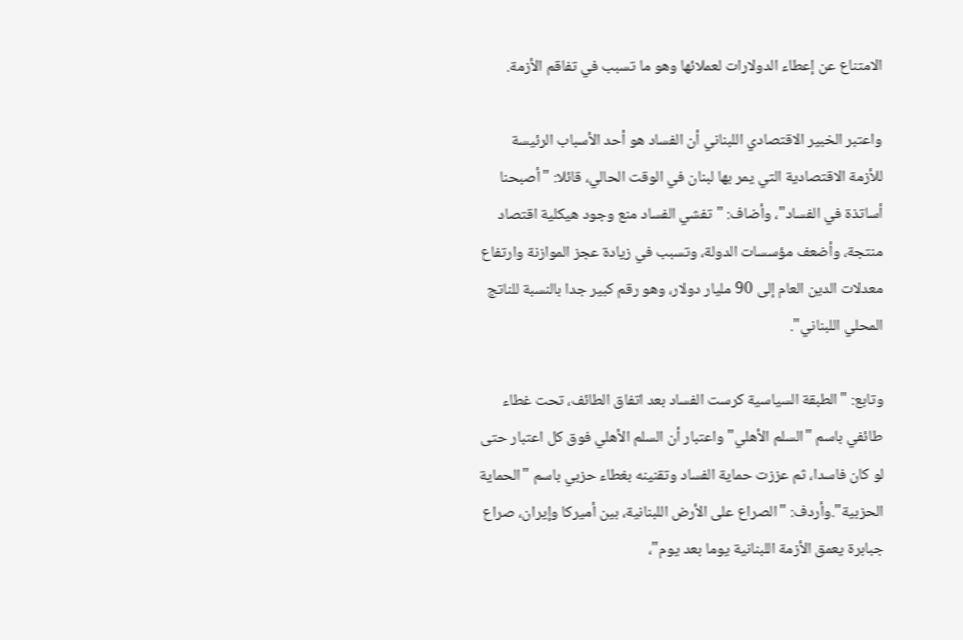الامتناع عن إعطاء الدولارات لعملائها وهو ما تسبب في تفاقم الأزمة.

واعتبر الخبير الاقتصادي اللبناني أن الفساد هو أحد الأسباب الرئيسة للأزمة الاقتصادية التي يمر بها لبنان في الوقت الحالي، قائلا: "أصبحنا أساتذة في الفساد"، وأضاف: "تفشي الفساد منع وجود هيكلية اقتصاد منتجة، وأضعف مؤسسات الدولة، وتسبب في زيادة عجز الموازنة وارتفاع معدلات الدين العام إلى 90 مليار دولار، وهو رقم كبير جدا بالنسبة للناتج المحلي اللبناني".

وتابع: "الطبقة السياسية كرست الفساد بعد اتفاق الطائف، تحت غطاء طائفي باسم "السلم الأهلي" واعتبار أن السلم الأهلي فوق كل اعتبار حتى لو كان فاسدا، ثم عززت حماية الفساد وتقنينه بغطاء حزبي باسم "الحماية الحزبية".وأردف: "الصراع على الأرض اللبنانية، بين أميركا وإيران، صراع جبابرة يعمق الأزمة اللبنانية يوما بعد يوم"،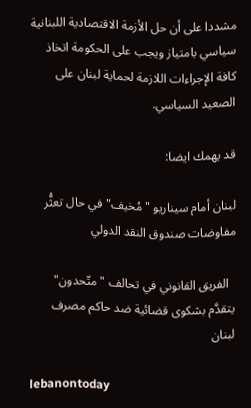مشددا على أن حل الأزمة الاقتصادية اللبنانية سياسي بامتياز ويجب على الحكومة اتخاذ كافة الإجراءات اللازمة لحماية لبنان على الصعيد السياسي.

قد يهمك ايضا:

لبنان أمام سيناريو "مُخيف" في حال تعثُّر مفاوضات صندوق النقد الدولي

  الفريق القانوني في تحالف "متّحدون" يتقدَّم بشكوى قضائية ضد حاكم مصرف لبنان

lebanontoday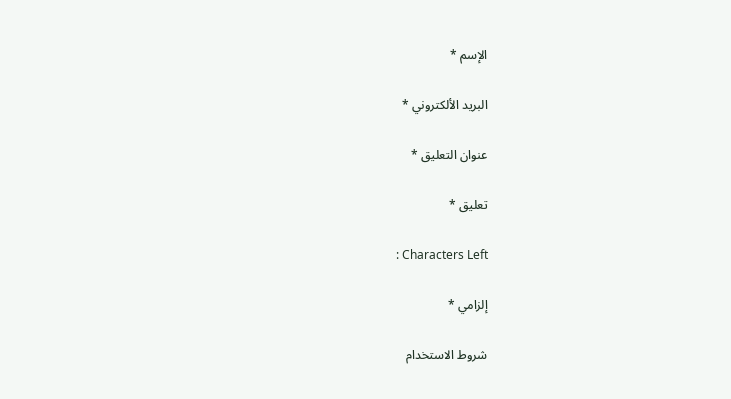الإسم *

البريد الألكتروني *

عنوان التعليق *

تعليق *

: Characters Left

إلزامي *

شروط الاستخدام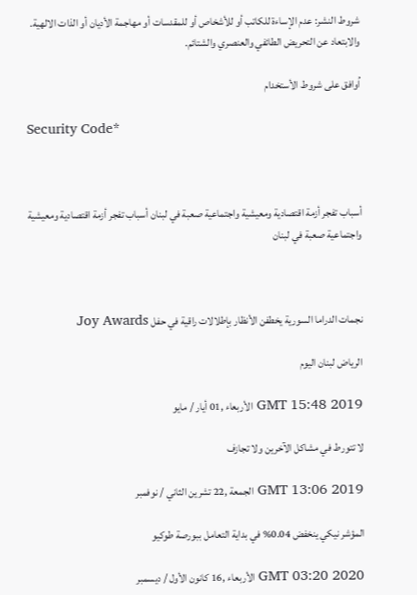شروط النشر: عدم الإساءة للكاتب أو للأشخاص أو للمقدسات أو مهاجمة الأديان أو الذات الالهية. والابتعاد عن التحريض الطائفي والعنصري والشتائم.

اُوافق على شروط الأستخدام

Security Code*



أسباب تفجر أزمة اقتصادية ومعيشية واجتماعية صعبة في لبنان أسباب تفجر أزمة اقتصادية ومعيشية واجتماعية صعبة في لبنان



نجمات الدراما السورية يخطفن الأنظار بإطلالات راقية في حفل Joy Awards

الرياض لبنان اليوم

GMT 15:48 2019 الأربعاء ,01 أيار / مايو

لا تتورط في مشاكل الآخرين ولا تجازف

GMT 13:06 2019 الجمعة ,22 تشرين الثاني / نوفمبر

المؤشر نيكي ينخفض 0.04% في بداية التعامل ببورصة طوكيو

GMT 03:20 2020 الأربعاء ,16 كانون الأول / ديسمبر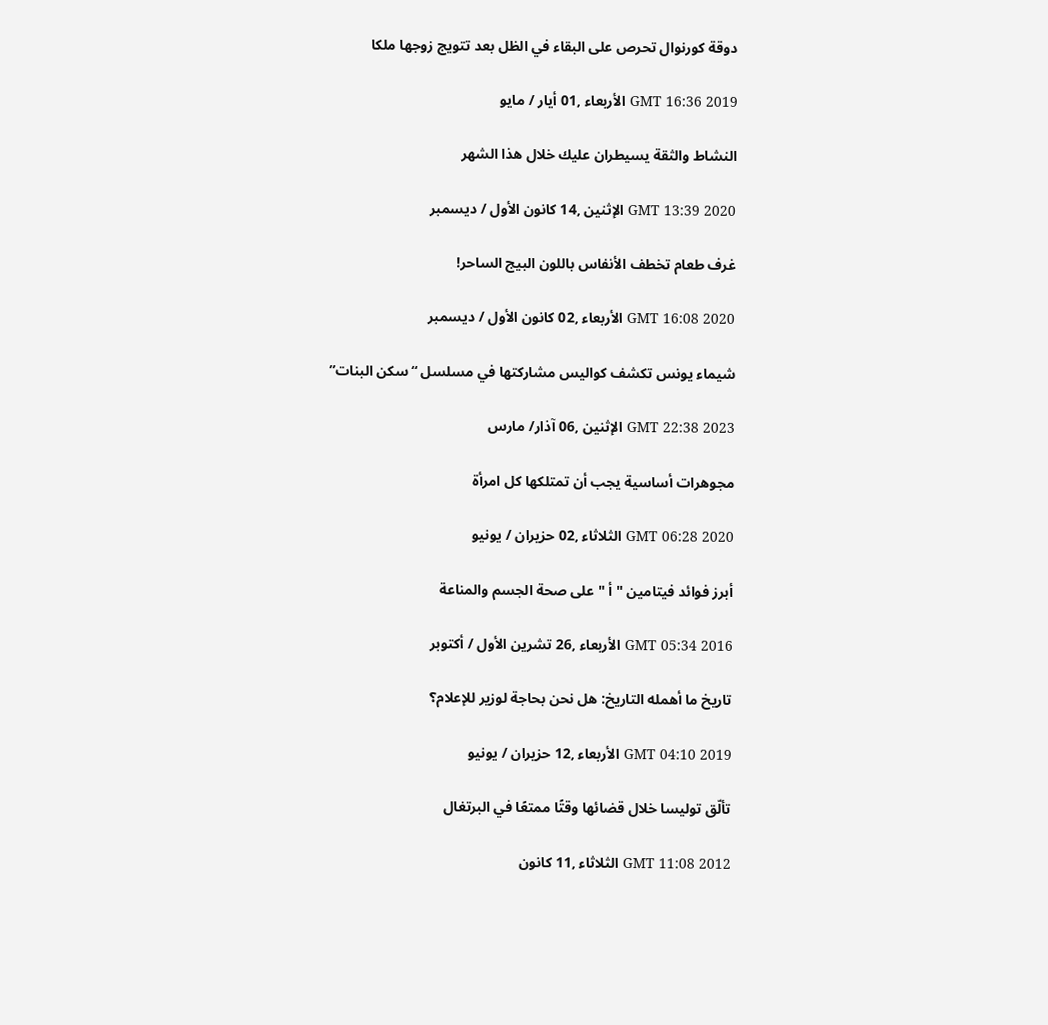دوقة كورنوال تحرص على البقاء في الظل بعد تتويج زوجها ملكا

GMT 16:36 2019 الأربعاء ,01 أيار / مايو

النشاط والثقة يسيطران عليك خلال هذا الشهر

GMT 13:39 2020 الإثنين ,14 كانون الأول / ديسمبر

غرف طعام تخطف الأنفاس باللون البيج الساحر!

GMT 16:08 2020 الأربعاء ,02 كانون الأول / ديسمبر

شيماء يونس تكشف كواليس مشاركتها في مسلسل “سكن البنات”

GMT 22:38 2023 الإثنين ,06 آذار/ مارس

مجوهرات أساسية يجب أن تمتلكها كل امرأة

GMT 06:28 2020 الثلاثاء ,02 حزيران / يونيو

أبرز فوائد فيتامين " أ " على صحة الجسم والمناعة

GMT 05:34 2016 الأربعاء ,26 تشرين الأول / أكتوبر

تاريخ ما أهمله التاريخ: هل نحن بحاجة لوزير للإعلام؟

GMT 04:10 2019 الأربعاء ,12 حزيران / يونيو

تألّق توليسا خلال قضائها وقتًا ممتعًا في البرتغال

GMT 11:08 2012 الثلاثاء ,11 كانون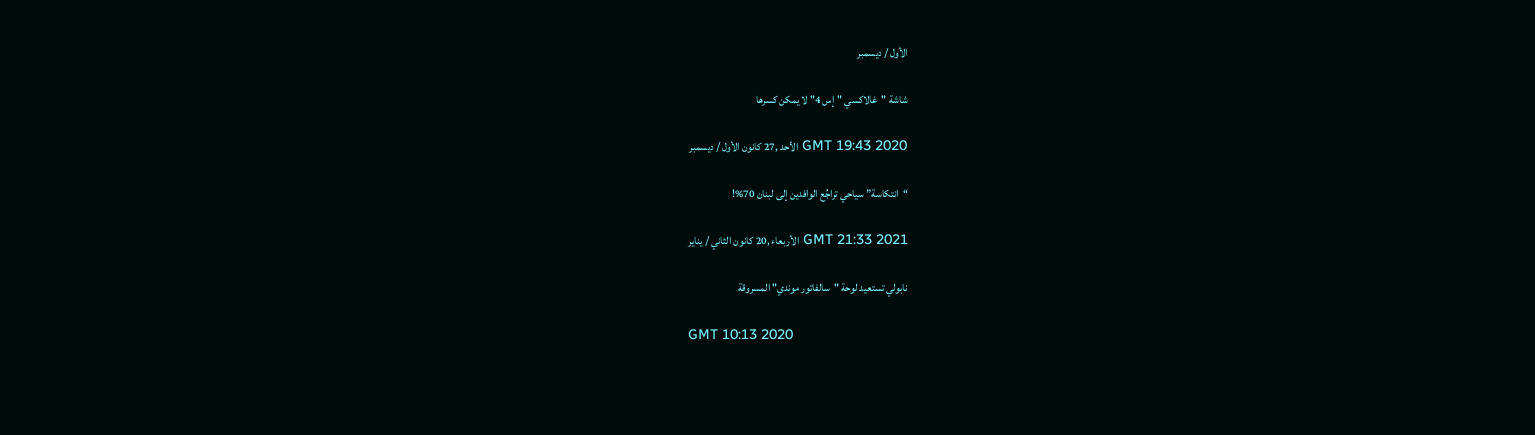الأول / ديسمبر

شاشة "غالاكسي "إس 4" لا يمكن كسرها

GMT 19:43 2020 الأحد ,27 كانون الأول / ديسمبر

“انتكاسة” سياحي تراجُع الوافدين إلى لبنان 70%!

GMT 21:33 2021 الأربعاء ,20 كانون الثاني / يناير

نابولي تستعيد لوحة "سالفاتور موندي" المسروقة

GMT 10:13 2020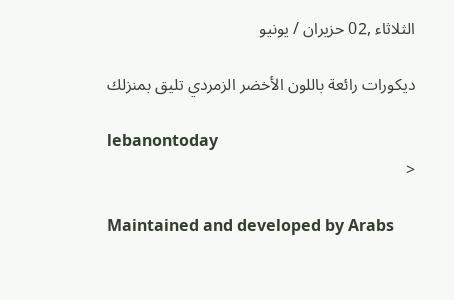الثلاثاء ,02 حزيران / يونيو

ديكورات رائعة باللون الأخضر الزمردي تليق بمنزلك

lebanontoday
<

Maintained and developed by Arabs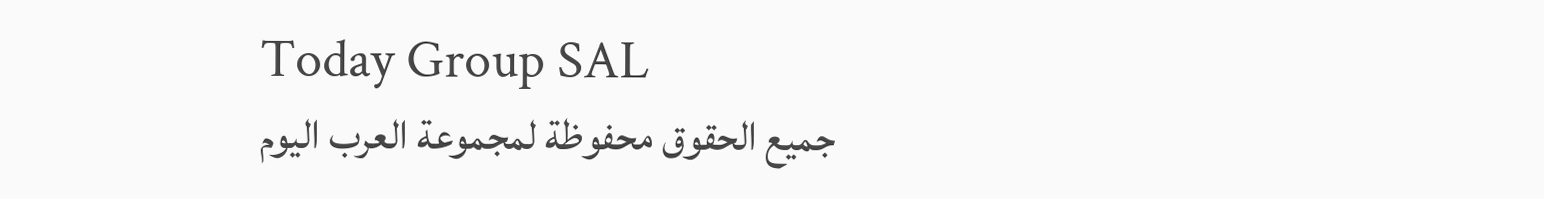Today Group SAL
جميع الحقوق محفوظة لمجموعة العرب اليوم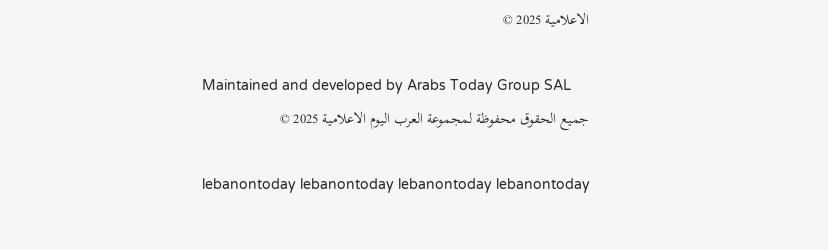الاعلامية 2025 ©

Maintained and developed by Arabs Today Group SAL
جميع الحقوق محفوظة لمجموعة العرب اليوم الاعلامية 2025 ©

lebanontoday lebanontoday lebanontoday lebanontoday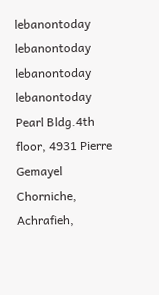lebanontoday lebanontoday lebanontoday
lebanontoday
Pearl Bldg.4th floor, 4931 Pierre Gemayel Chorniche, Achrafieh,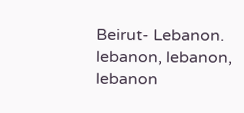Beirut- Lebanon.
lebanon, lebanon, lebanon